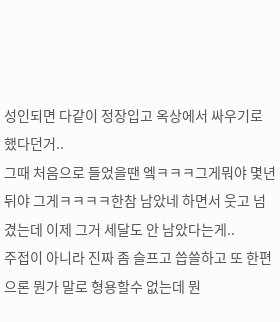성인되면 다같이 정장입고 옥상에서 싸우기로 했다던거..
그때 처음으로 들었을땐 엨ㅋㅋㅋ그게뭐야 몇년뒤야 그게ㅋㅋㅋㅋ한참 남았네 하면서 웃고 넘겼는데 이제 그거 세달도 안 남았다는게..
주접이 아니라 진짜 좀 슬프고 씁쓸하고 또 한편으론 뭔가 말로 형용할수 없는데 뭔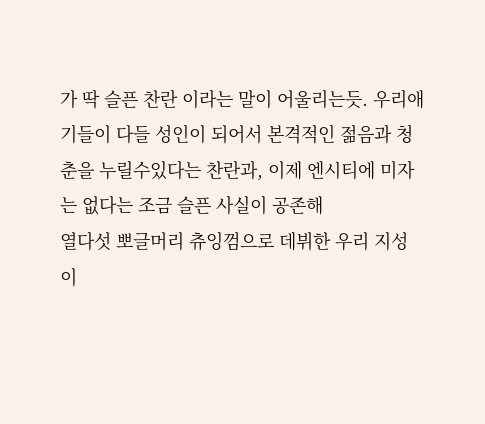가 딱 슬픈 찬란 이라는 말이 어울리는듯. 우리애기들이 다들 성인이 되어서 본격적인 젊음과 청춘을 누릴수있다는 찬란과, 이제 엔시티에 미자는 없다는 조금 슬픈 사실이 공존해
열다섯 뽀글머리 츄잉껌으로 데뷔한 우리 지성이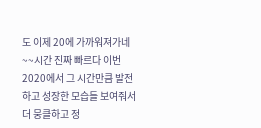도 이제 20에 가까워져가네~~시간 진짜 빠르다 이번 2020에서 그 시간만큼 발전하고 성장한 모습들 보여줘서 더 뭉클하고 정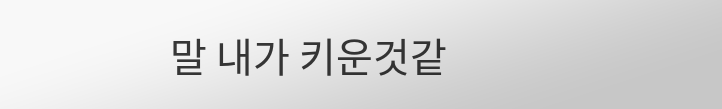말 내가 키운것같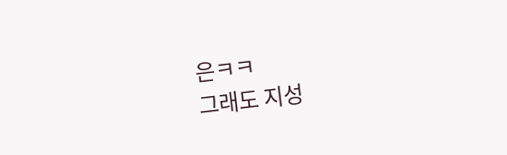은ㅋㅋ
그래도 지성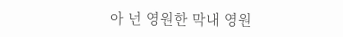아 넌 영원한 막내 영원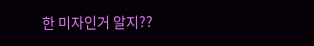한 미자인거 알지??